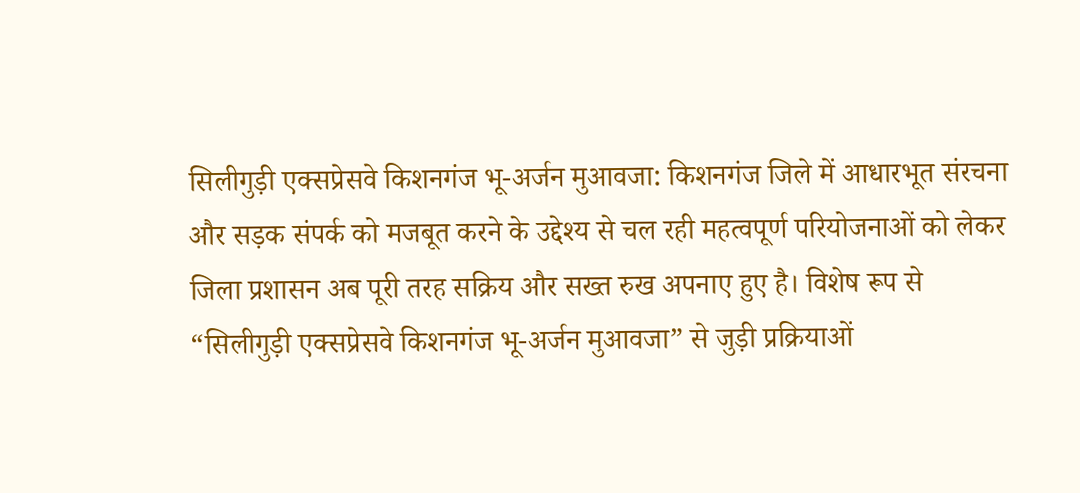सिलीगुड़ी एक्सप्रेसवे किशनगंज भू-अर्जन मुआवजा: किशनगंज जिले में आधारभूत संरचना और सड़क संपर्क को मजबूत करने के उद्देश्य से चल रही महत्वपूर्ण परियोजनाओं को लेकर जिला प्रशासन अब पूरी तरह सक्रिय और सख्त रुख अपनाए हुए है। विशेष रूप से “सिलीगुड़ी एक्सप्रेसवे किशनगंज भू-अर्जन मुआवजा” से जुड़ी प्रक्रियाओं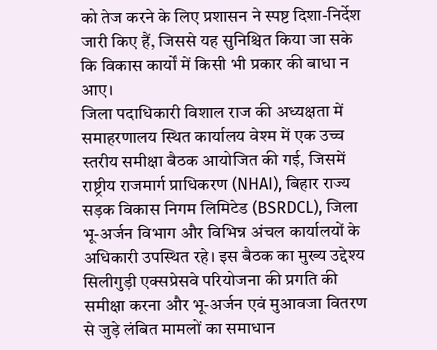को तेज करने के लिए प्रशासन ने स्पष्ट दिशा-निर्देश जारी किए हैं, जिससे यह सुनिश्चित किया जा सके कि विकास कार्यों में किसी भी प्रकार की बाधा न आए।
जिला पदाधिकारी विशाल राज की अध्यक्षता में समाहरणालय स्थित कार्यालय वेश्म में एक उच्च स्तरीय समीक्षा बैठक आयोजित की गई, जिसमें राष्ट्रीय राजमार्ग प्राधिकरण (NHAI), बिहार राज्य सड़क विकास निगम लिमिटेड (BSRDCL), जिला भू-अर्जन विभाग और विभिन्न अंचल कार्यालयों के अधिकारी उपस्थित रहे। इस बैठक का मुख्य उद्देश्य सिलीगुड़ी एक्सप्रेसवे परियोजना की प्रगति की समीक्षा करना और भू-अर्जन एवं मुआवजा वितरण से जुड़े लंबित मामलों का समाधान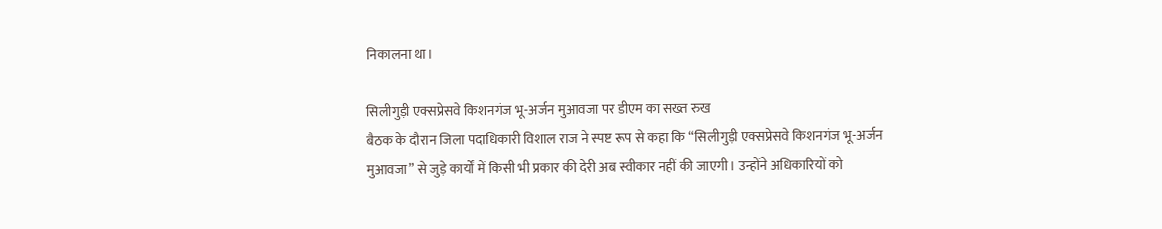निकालना था।

सिलीगुड़ी एक्सप्रेसवे किशनगंज भू-अर्जन मुआवजा पर डीएम का सख्त रुख
बैठक के दौरान जिला पदाधिकारी विशाल राज ने स्पष्ट रूप से कहा कि “सिलीगुड़ी एक्सप्रेसवे किशनगंज भू-अर्जन मुआवजा” से जुड़े कार्यों में किसी भी प्रकार की देरी अब स्वीकार नहीं की जाएगी। उन्होंने अधिकारियों को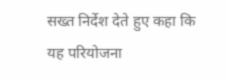सख्त निर्देश देते हुए कहा कि यह परियोजना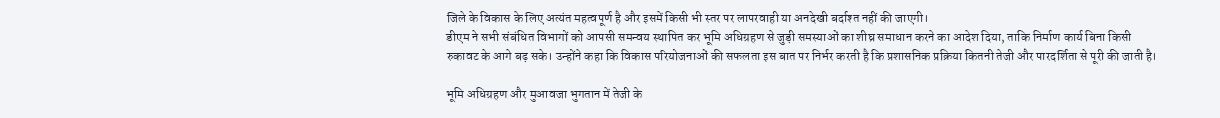जिले के विकास के लिए अत्यंत महत्वपूर्ण है और इसमें किसी भी स्तर पर लापरवाही या अनदेखी बर्दाश्त नहीं की जाएगी।
डीएम ने सभी संबंधित विभागों को आपसी समन्वय स्थापित कर भूमि अधिग्रहण से जुड़ी समस्याओं का शीघ्र समाधान करने का आदेश दिया, ताकि निर्माण कार्य बिना किसी रुकावट के आगे बढ़ सके। उन्होंने कहा कि विकास परियोजनाओं की सफलता इस बात पर निर्भर करती है कि प्रशासनिक प्रक्रिया कितनी तेजी और पारदर्शिता से पूरी की जाती है।

भूमि अधिग्रहण और मुआवजा भुगतान में तेजी के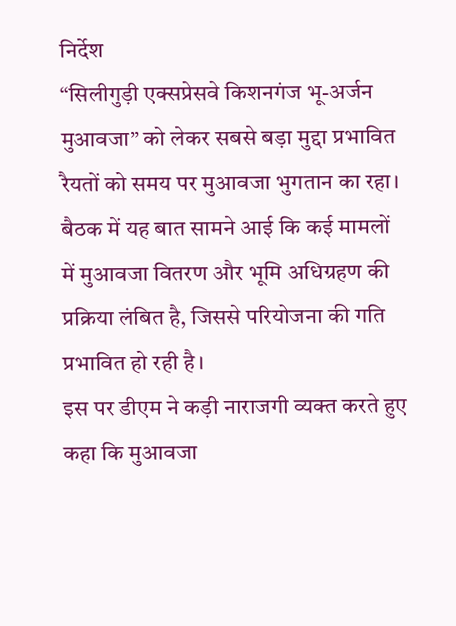निर्देश
“सिलीगुड़ी एक्सप्रेसवे किशनगंज भू-अर्जन मुआवजा” को लेकर सबसे बड़ा मुद्दा प्रभावित रैयतों को समय पर मुआवजा भुगतान का रहा। बैठक में यह बात सामने आई कि कई मामलों में मुआवजा वितरण और भूमि अधिग्रहण की प्रक्रिया लंबित है, जिससे परियोजना की गति प्रभावित हो रही है।
इस पर डीएम ने कड़ी नाराजगी व्यक्त करते हुए कहा कि मुआवजा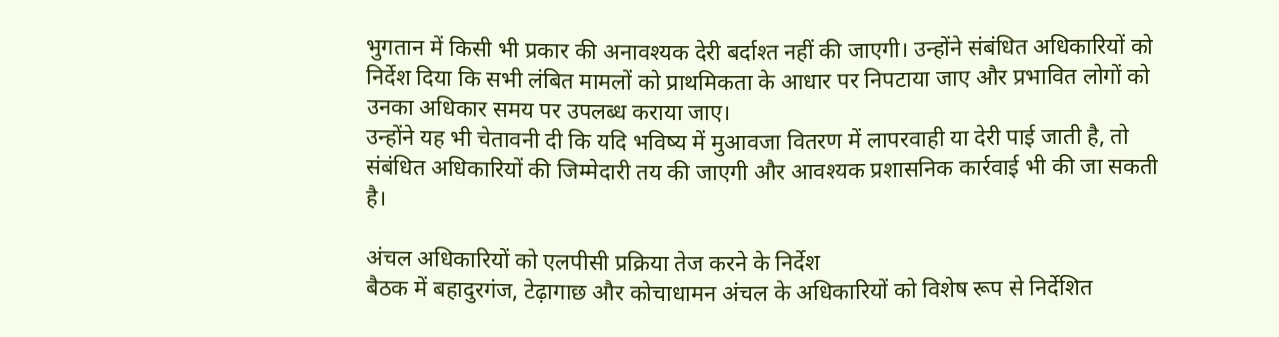भुगतान में किसी भी प्रकार की अनावश्यक देरी बर्दाश्त नहीं की जाएगी। उन्होंने संबंधित अधिकारियों को निर्देश दिया कि सभी लंबित मामलों को प्राथमिकता के आधार पर निपटाया जाए और प्रभावित लोगों को उनका अधिकार समय पर उपलब्ध कराया जाए।
उन्होंने यह भी चेतावनी दी कि यदि भविष्य में मुआवजा वितरण में लापरवाही या देरी पाई जाती है, तो संबंधित अधिकारियों की जिम्मेदारी तय की जाएगी और आवश्यक प्रशासनिक कार्रवाई भी की जा सकती है।

अंचल अधिकारियों को एलपीसी प्रक्रिया तेज करने के निर्देश
बैठक में बहादुरगंज, टेढ़ागाछ और कोचाधामन अंचल के अधिकारियों को विशेष रूप से निर्देशित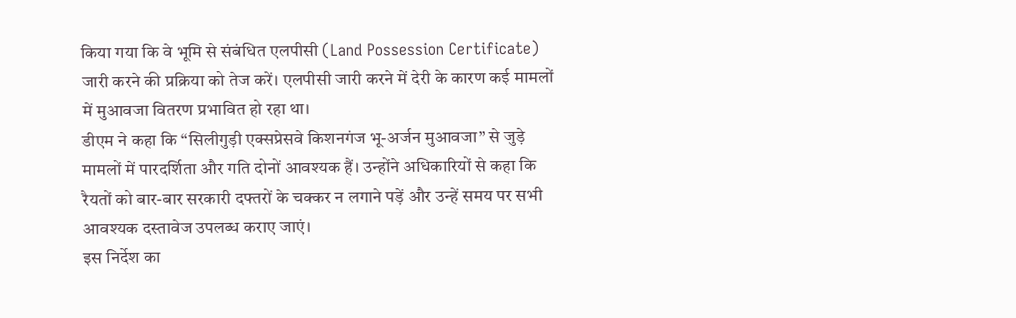किया गया कि वे भूमि से संबंधित एलपीसी (Land Possession Certificate) जारी करने की प्रक्रिया को तेज करें। एलपीसी जारी करने में देरी के कारण कई मामलों में मुआवजा वितरण प्रभावित हो रहा था।
डीएम ने कहा कि “सिलीगुड़ी एक्सप्रेसवे किशनगंज भू-अर्जन मुआवजा” से जुड़े मामलों में पारदर्शिता और गति दोनों आवश्यक हैं। उन्होंने अधिकारियों से कहा कि रैयतों को बार-बार सरकारी दफ्तरों के चक्कर न लगाने पड़ें और उन्हें समय पर सभी आवश्यक दस्तावेज उपलब्ध कराए जाएं।
इस निर्देश का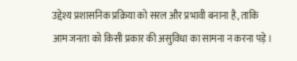उद्देश्य प्रशासनिक प्रक्रिया को सरल और प्रभावी बनाना है, ताकि आम जनता को किसी प्रकार की असुविधा का सामना न करना पड़े।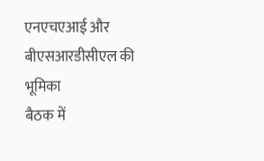एनएचएआई और बीएसआरडीसीएल की भूमिका
बैठक में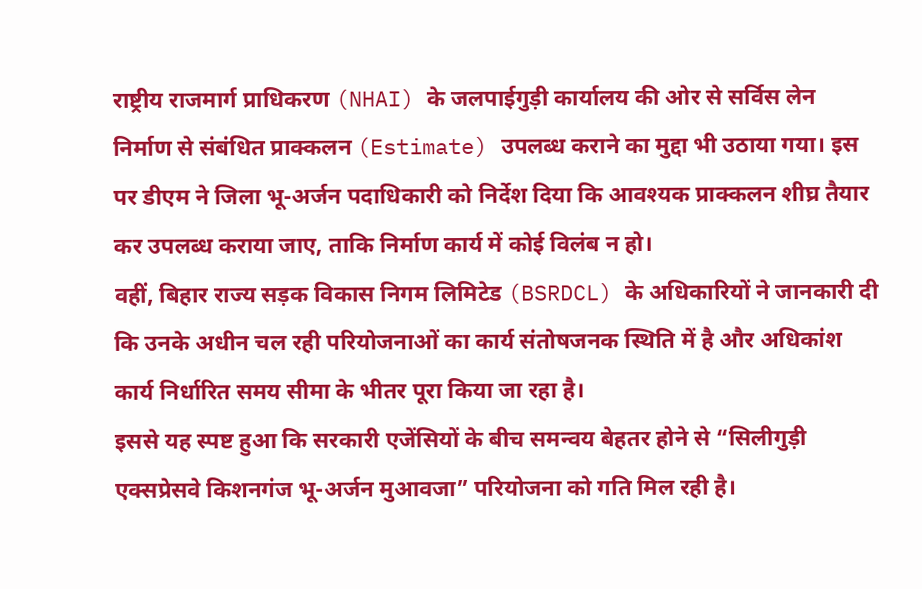राष्ट्रीय राजमार्ग प्राधिकरण (NHAI) के जलपाईगुड़ी कार्यालय की ओर से सर्विस लेन निर्माण से संबंधित प्राक्कलन (Estimate) उपलब्ध कराने का मुद्दा भी उठाया गया। इस पर डीएम ने जिला भू-अर्जन पदाधिकारी को निर्देश दिया कि आवश्यक प्राक्कलन शीघ्र तैयार कर उपलब्ध कराया जाए, ताकि निर्माण कार्य में कोई विलंब न हो।
वहीं, बिहार राज्य सड़क विकास निगम लिमिटेड (BSRDCL) के अधिकारियों ने जानकारी दी कि उनके अधीन चल रही परियोजनाओं का कार्य संतोषजनक स्थिति में है और अधिकांश कार्य निर्धारित समय सीमा के भीतर पूरा किया जा रहा है।
इससे यह स्पष्ट हुआ कि सरकारी एजेंसियों के बीच समन्वय बेहतर होने से “सिलीगुड़ी एक्सप्रेसवे किशनगंज भू-अर्जन मुआवजा” परियोजना को गति मिल रही है।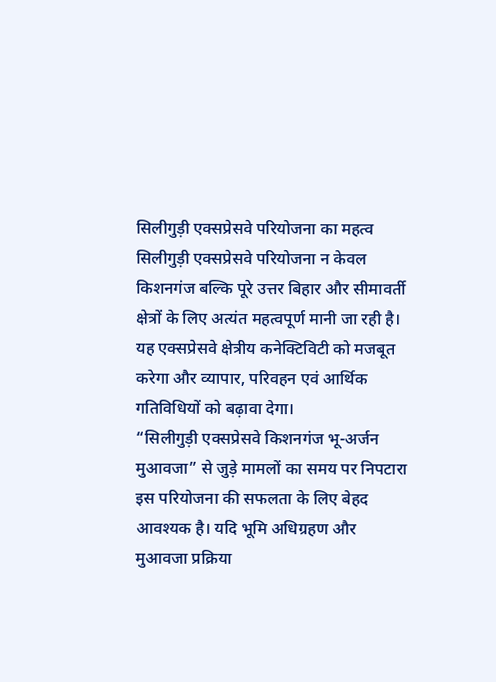सिलीगुड़ी एक्सप्रेसवे परियोजना का महत्व
सिलीगुड़ी एक्सप्रेसवे परियोजना न केवल किशनगंज बल्कि पूरे उत्तर बिहार और सीमावर्ती क्षेत्रों के लिए अत्यंत महत्वपूर्ण मानी जा रही है। यह एक्सप्रेसवे क्षेत्रीय कनेक्टिविटी को मजबूत करेगा और व्यापार, परिवहन एवं आर्थिक गतिविधियों को बढ़ावा देगा।
“सिलीगुड़ी एक्सप्रेसवे किशनगंज भू-अर्जन मुआवजा” से जुड़े मामलों का समय पर निपटारा इस परियोजना की सफलता के लिए बेहद आवश्यक है। यदि भूमि अधिग्रहण और मुआवजा प्रक्रिया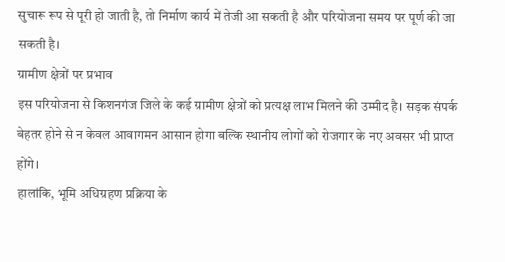सुचारू रूप से पूरी हो जाती है, तो निर्माण कार्य में तेजी आ सकती है और परियोजना समय पर पूर्ण की जा सकती है।
ग्रामीण क्षेत्रों पर प्रभाव
इस परियोजना से किशनगंज जिले के कई ग्रामीण क्षेत्रों को प्रत्यक्ष लाभ मिलने की उम्मीद है। सड़क संपर्क बेहतर होने से न केवल आवागमन आसान होगा बल्कि स्थानीय लोगों को रोजगार के नए अवसर भी प्राप्त होंगे।
हालांकि, भूमि अधिग्रहण प्रक्रिया के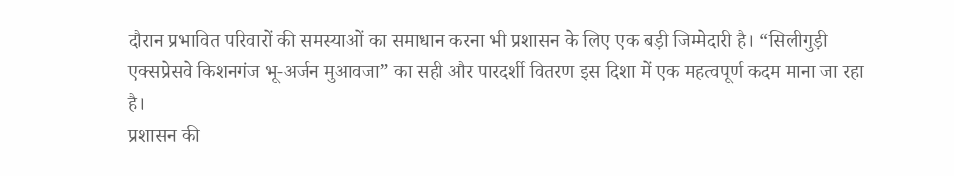दौरान प्रभावित परिवारों की समस्याओं का समाधान करना भी प्रशासन के लिए एक बड़ी जिम्मेदारी है। “सिलीगुड़ी एक्सप्रेसवे किशनगंज भू-अर्जन मुआवजा” का सही और पारदर्शी वितरण इस दिशा में एक महत्वपूर्ण कदम माना जा रहा है।
प्रशासन की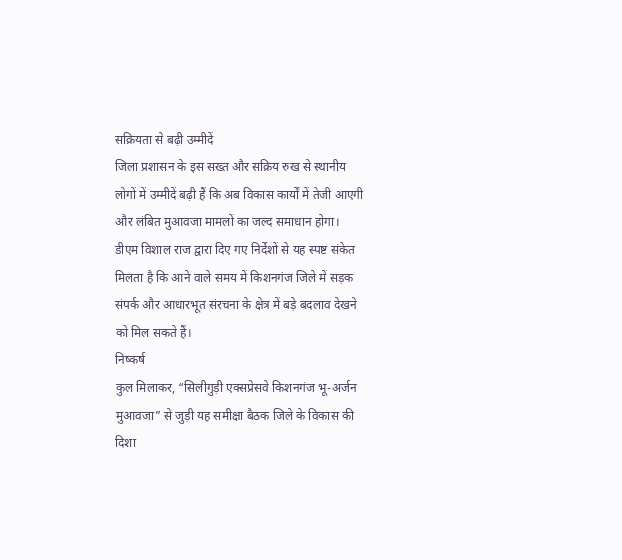सक्रियता से बढ़ी उम्मीदें
जिला प्रशासन के इस सख्त और सक्रिय रुख से स्थानीय लोगों में उम्मीदें बढ़ी हैं कि अब विकास कार्यों में तेजी आएगी और लंबित मुआवजा मामलों का जल्द समाधान होगा।
डीएम विशाल राज द्वारा दिए गए निर्देशों से यह स्पष्ट संकेत मिलता है कि आने वाले समय में किशनगंज जिले में सड़क संपर्क और आधारभूत संरचना के क्षेत्र में बड़े बदलाव देखने को मिल सकते हैं।
निष्कर्ष
कुल मिलाकर, “सिलीगुड़ी एक्सप्रेसवे किशनगंज भू-अर्जन मुआवजा” से जुड़ी यह समीक्षा बैठक जिले के विकास की दिशा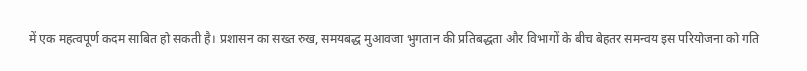में एक महत्वपूर्ण कदम साबित हो सकती है। प्रशासन का सख्त रुख, समयबद्ध मुआवजा भुगतान की प्रतिबद्धता और विभागों के बीच बेहतर समन्वय इस परियोजना को गति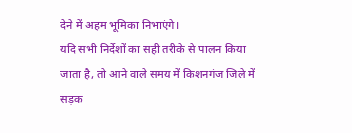देने में अहम भूमिका निभाएंगे।
यदि सभी निर्देशों का सही तरीके से पालन किया जाता है, तो आने वाले समय में किशनगंज जिले में सड़क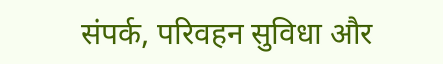संपर्क, परिवहन सुविधा और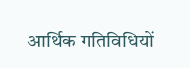आर्थिक गतिविधियों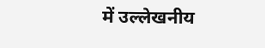में उल्लेखनीय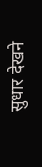सुधार देखने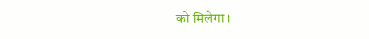को मिलेगा।